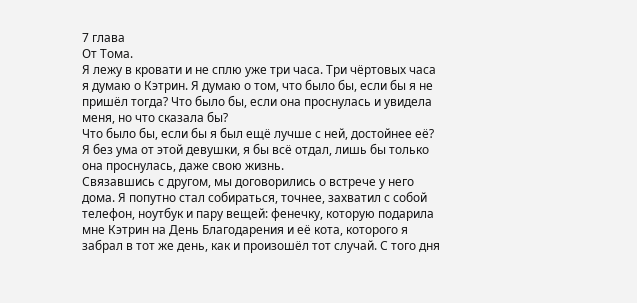7 глава
От Тома.
Я лежу в кровати и не сплю уже три часа. Три чёртовых часа я думаю о Кэтрин. Я думаю о том, что было бы, если бы я не пришёл тогда? Что было бы, если она проснулась и увидела меня, но что сказала бы?
Что было бы, если бы я был ещё лучше с ней, достойнее её?
Я без ума от этой девушки, я бы всё отдал, лишь бы только она проснулась, даже свою жизнь.
Связавшись с другом, мы договорились о встрече у него дома. Я попутно стал собираться, точнее, захватил с собой телефон, ноутбук и пару вещей: фенечку, которую подарила мне Кэтрин на День Благодарения и её кота, которого я забрал в тот же день, как и произошёл тот случай. С того дня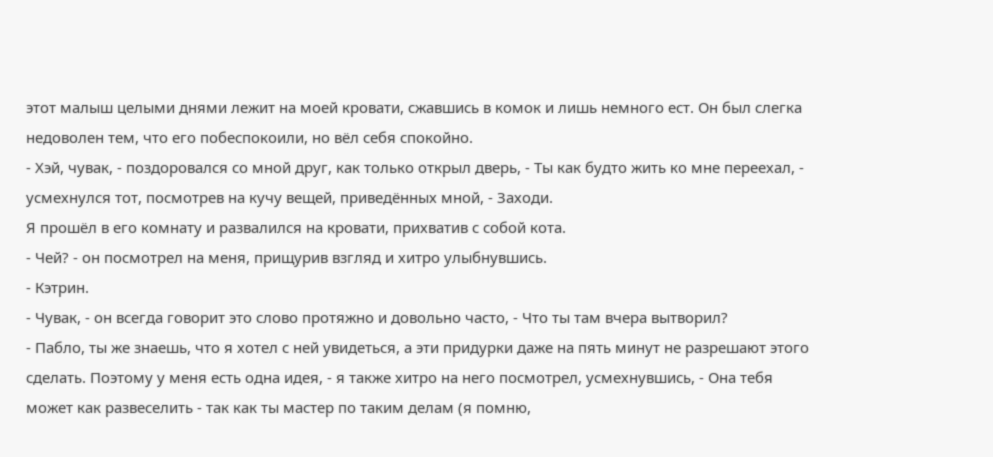этот малыш целыми днями лежит на моей кровати, сжавшись в комок и лишь немного ест. Он был слегка недоволен тем, что его побеспокоили, но вёл себя спокойно.
- Хэй, чувак, - поздоровался со мной друг, как только открыл дверь, - Ты как будто жить ко мне переехал, - усмехнулся тот, посмотрев на кучу вещей, приведённых мной, - Заходи.
Я прошёл в его комнату и развалился на кровати, прихватив с собой кота.
- Чей? - он посмотрел на меня, прищурив взгляд и хитро улыбнувшись.
- Кэтрин.
- Чувак, - он всегда говорит это слово протяжно и довольно часто, - Что ты там вчера вытворил?
- Пабло, ты же знаешь, что я хотел с ней увидеться, а эти придурки даже на пять минут не разрешают этого сделать. Поэтому у меня есть одна идея, - я также хитро на него посмотрел, усмехнувшись, - Она тебя может как развеселить - так как ты мастер по таким делам (я помню,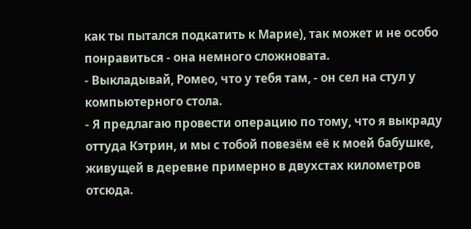как ты пытался подкатить к Марие), так может и не особо понравиться - она немного сложновата.
- Выкладывай, Ромео, что у тебя там, - он сел на стул у компьютерного стола.
- Я предлагаю провести операцию по тому, что я выкраду оттуда Кэтрин, и мы с тобой повезём её к моей бабушке, живущей в деревне примерно в двухстах километров отсюда.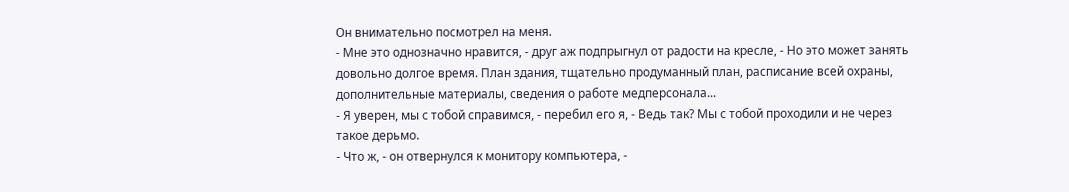Он внимательно посмотрел на меня.
- Мне это однозначно нравится, - друг аж подпрыгнул от радости на кресле, - Но это может занять довольно долгое время. План здания, тщательно продуманный план, расписание всей охраны, дополнительные материалы, сведения о работе медперсонала...
- Я уверен, мы с тобой справимся, - перебил его я, - Ведь так? Мы с тобой проходили и не через такое дерьмо.
- Что ж, - он отвернулся к монитору компьютера, -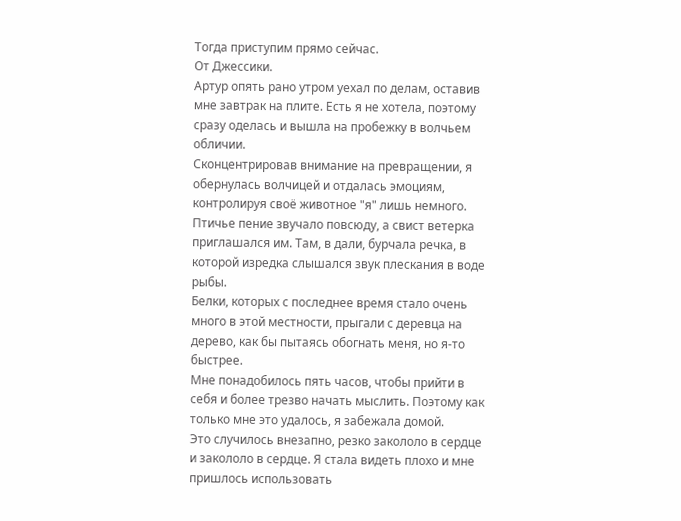Тогда приступим прямо сейчас.
От Джессики.
Артур опять рано утром уехал по делам, оставив мне завтрак на плите. Есть я не хотела, поэтому сразу оделась и вышла на пробежку в волчьем обличии.
Сконцентрировав внимание на превращении, я обернулась волчицей и отдалась эмоциям, контролируя своё животное "я" лишь немного.
Птичье пение звучало повсюду, а свист ветерка приглашался им. Там, в дали, бурчала речка, в которой изредка слышался звук плескания в воде рыбы.
Белки, которых с последнее время стало очень много в этой местности, прыгали с деревца на дерево, как бы пытаясь обогнать меня, но я-то быстрее.
Мне понадобилось пять часов, чтобы прийти в себя и более трезво начать мыслить. Поэтому как только мне это удалось, я забежала домой.
Это случилось внезапно, резко закололо в сердце и закололо в сердце. Я стала видеть плохо и мне пришлось использовать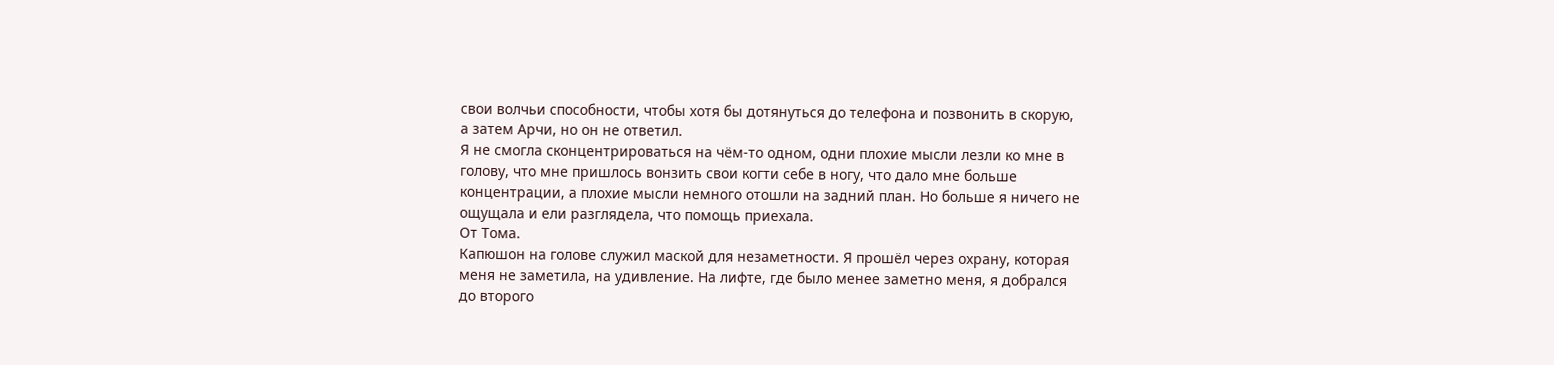свои волчьи способности, чтобы хотя бы дотянуться до телефона и позвонить в скорую, а затем Арчи, но он не ответил.
Я не смогла сконцентрироваться на чём-то одном, одни плохие мысли лезли ко мне в голову, что мне пришлось вонзить свои когти себе в ногу, что дало мне больше концентрации, а плохие мысли немного отошли на задний план. Но больше я ничего не ощущала и ели разглядела, что помощь приехала.
От Тома.
Капюшон на голове служил маской для незаметности. Я прошёл через охрану, которая меня не заметила, на удивление. На лифте, где было менее заметно меня, я добрался до второго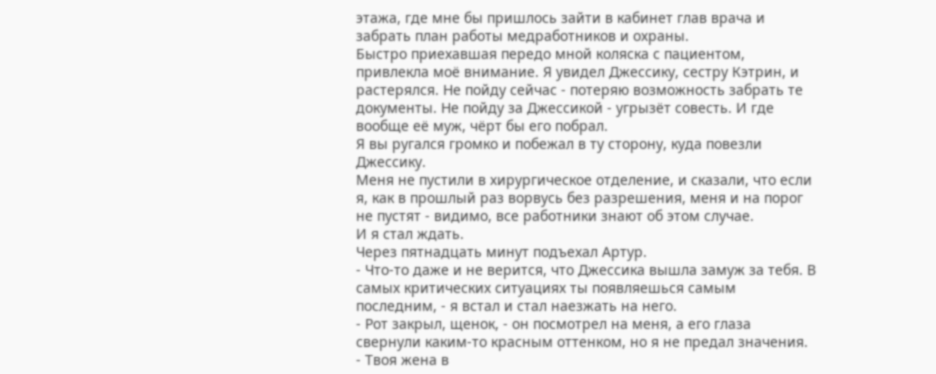этажа, где мне бы пришлось зайти в кабинет глав врача и забрать план работы медработников и охраны.
Быстро приехавшая передо мной коляска с пациентом, привлекла моё внимание. Я увидел Джессику, сестру Кэтрин, и растерялся. Не пойду сейчас - потеряю возможность забрать те документы. Не пойду за Джессикой - угрызёт совесть. И где вообще её муж, чёрт бы его побрал.
Я вы ругался громко и побежал в ту сторону, куда повезли Джессику.
Меня не пустили в хирургическое отделение, и сказали, что если я, как в прошлый раз ворвусь без разрешения, меня и на порог не пустят - видимо, все работники знают об этом случае.
И я стал ждать.
Через пятнадцать минут подъехал Артур.
- Что-то даже и не верится, что Джессика вышла замуж за тебя. В самых критических ситуациях ты появляешься самым последним, - я встал и стал наезжать на него.
- Рот закрыл, щенок, - он посмотрел на меня, а его глаза свернули каким-то красным оттенком, но я не предал значения.
- Твоя жена в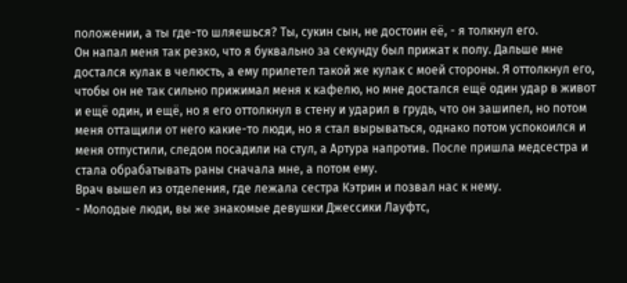положении, а ты где-то шляешься? Ты, сукин сын, не достоин её, - я толкнул его.
Он напал меня так резко, что я буквально за секунду был прижат к полу. Дальше мне достался кулак в челюсть, а ему прилетел такой же кулак с моей стороны. Я оттолкнул его, чтобы он не так сильно прижимал меня к кафелю, но мне достался ещё один удар в живот и ещё один, и ещё, но я его оттолкнул в стену и ударил в грудь, что он зашипел, но потом меня оттащили от него какие-то люди, но я стал вырываться, однако потом успокоился и меня отпустили, следом посадили на стул, а Артура напротив. После пришла медсестра и стала обрабатывать раны сначала мне, а потом ему.
Врач вышел из отделения, где лежала сестра Кэтрин и позвал нас к нему.
- Молодые люди, вы же знакомые девушки Джессики Лауфтс,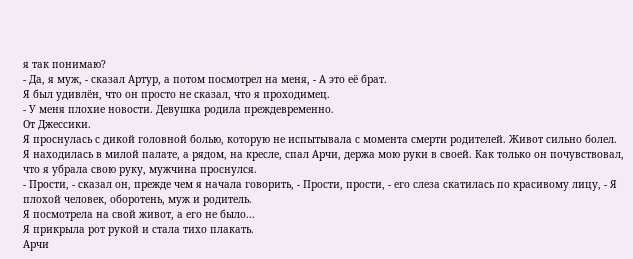я так понимаю?
- Да, я муж, - сказал Артур, а потом посмотрел на меня, - А это её брат.
Я был удивлён, что он просто не сказал, что я проходимец.
- У меня плохие новости. Девушка родила преждевременно.
От Джессики.
Я проснулась с дикой головной болью, которую не испытывала с момента смерти родителей. Живот сильно болел.
Я находилась в милой палате, а рядом, на кресле, спал Арчи, держа мою руки в своей. Как только он почувствовал, что я убрала свою руку, мужчина проснулся.
- Прости, - сказал он, прежде чем я начала говорить, - Прости, прости, - его слеза скатилась по красивому лицу, - Я плохой человек, оборотень, муж и родитель.
Я посмотрела на свой живот, а его не было...
Я прикрыла рот рукой и стала тихо плакать.
Арчи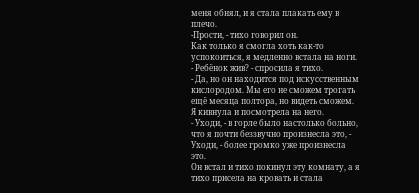меня обнял, и я стала плакать ему в плечо.
-Прости, - тихо говорил он.
Как только я смогла хоть как-то успокоиться, я медленно встала на ноги.
- Ребёнок жив? - спросила я тихо.
- Да, но он находится под искусственным кислородом. Мы его не сможем трогать ещё месяца полтора, но видеть сможем.
Я кивнула и посмотрела на него.
- Уходи, - в горле было настолько больно, что я почти беззвучно произнесла это, - Уходи, - более громко уже произнесла это.
Он встал и тихо покинул эту комнату, а я тихо присела на кровать и стала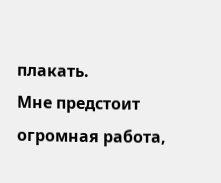плакать.
Мне предстоит огромная работа,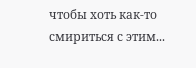чтобы хоть как-то смириться с этим...